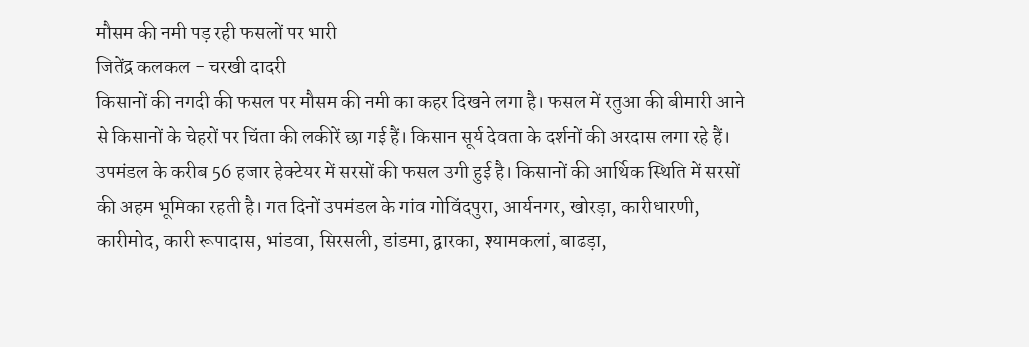मौसम की नमी पड़ रही फसलों पर भारी
जितेंद्र कलकल - चरखी दादरी
किसानों की नगदी की फसल पर मौसम की नमी का कहर दिखने लगा है। फसल में रतुआ की बीमारी आने से किसानों के चेहरों पर चिंता की लकीरें छा गई हैं। किसान सूर्य देवता के दर्शनों की अरदास लगा रहे हैं।
उपमंडल के करीब 56 हजार हेक्टेयर में सरसों की फसल उगी हुई है। किसानों की आर्थिक स्थिति में सरसों की अहम भूमिका रहती है। गत दिनों उपमंडल के गांव गोविंदपुरा, आर्यनगर, खोरड़ा, कारीधारणी, कारीमोद, कारी रूपादास, भांडवा, सिरसली, डांडमा, द्वारका, श्यामकलां, बाढड़ा,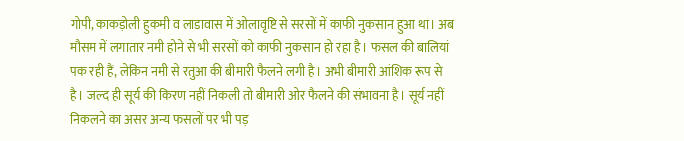गोपी, काकड़ोली हुकमी व लाडावास में ओलावृष्टि से सरसों में काफी नुकसान हुआ था। अब मौसम में लगातार नमी होने से भी सरसों को काफी नुकसान हो रहा है। फसल की बालियां पक रही हैं, लेकिन नमी से रतुआ की बीमारी फैलने लगी है। अभी बीमारी आंशिक रूप से है। जल्द ही सूर्य की किरण नहीं निकली तो बीमारी ओर फैलने की संभावना है। सूर्य नहीं निकलने का असर अन्य फसलों पर भी पड़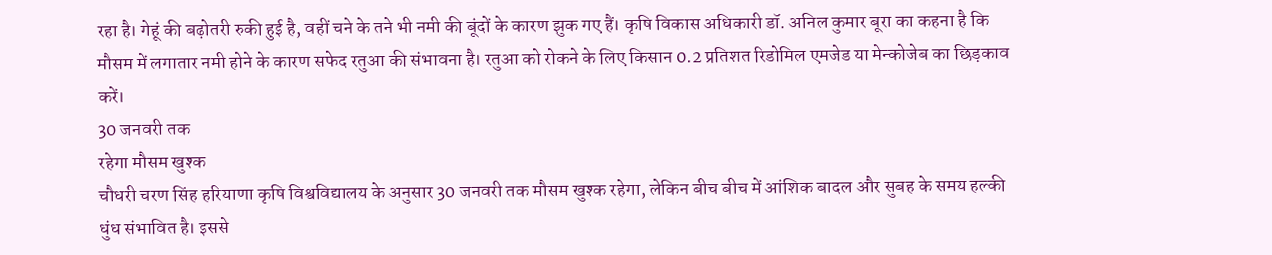रहा है। गेहूं की बढ़ोतरी रुकी हुई है, वहीं चने के तने भी नमी की बूंदों के कारण झुक गए हैं। कृषि विकास अधिकारी डॉ. अनिल कुमार बूरा का कहना है कि मौसम में लगातार नमी होने के कारण सफेद रतुआ की संभावना है। रतुआ को रोकने के लिए किसान 0.2 प्रतिशत रिडोमिल एमजेड या मेन्कोजेब का छिड़काव करें।
30 जनवरी तक
रहेगा मौसम खुश्क
चौधरी चरण सिंह हरियाणा कृषि विश्वविद्यालय के अनुसार 30 जनवरी तक मौसम खुश्क रहेगा, लेकिन बीच बीच में आंशिक बादल और सुबह के समय हल्की धुंध संभावित है। इससे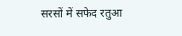सरसों में सफेद रतुआ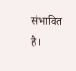संभावित है।